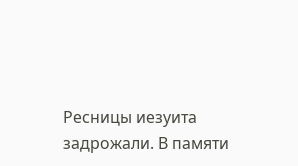Ресницы иезуита задрожали. В памяти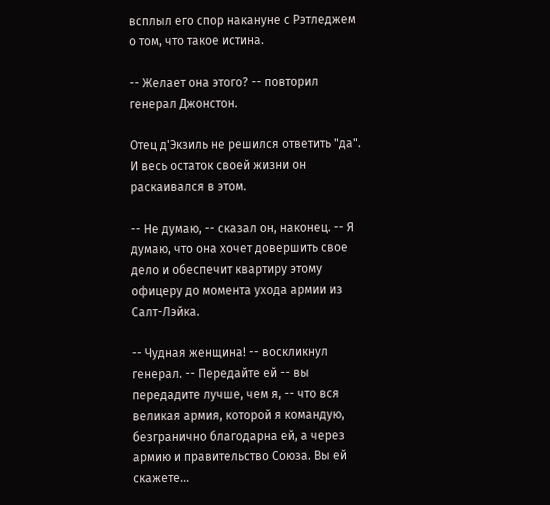всплыл его спор накануне с Рэтледжем о том, что такое истина.

-- Желает она этого? -- повторил генерал Джонстон.

Отец д'Экзиль не решился ответить "да". И весь остаток своей жизни он раскаивался в этом.

-- Не думаю, -- сказал он, наконец. -- Я думаю, что она хочет довершить свое дело и обеспечит квартиру этому офицеру до момента ухода армии из Салт-Лэйка.

-- Чудная женщина! -- воскликнул генерал. -- Передайте ей -- вы передадите лучше, чем я, -- что вся великая армия, которой я командую, безгранично благодарна ей, а через армию и правительство Союза. Вы ей скажете...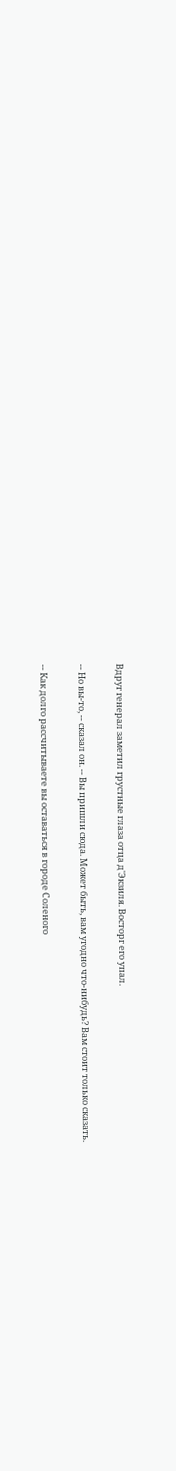Вдруг генерал заметил грустные глаза отца д'Экзиля. Восторг его упал.

-- Но вы-то, -- сказал он. -- Вы пришли сюда. Может быть, вам угодно что-нибудь? Вам стоит только сказать.

-- Как долго рассчитываете вы оставаться в городе Соленого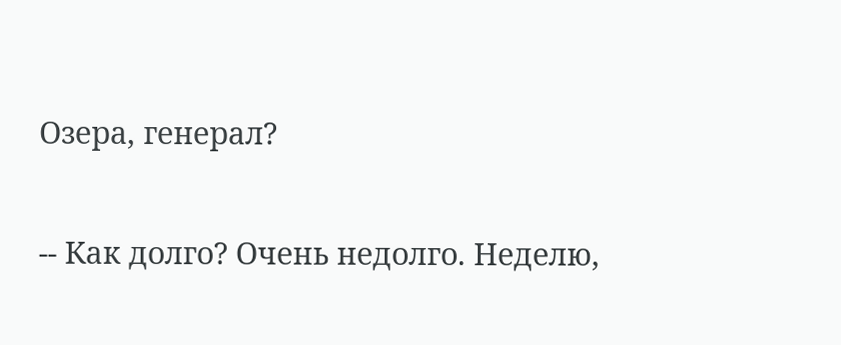Озера, генерал?

-- Как долго? Очень недолго. Неделю,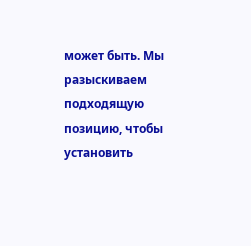может быть. Мы разыскиваем подходящую позицию, чтобы установить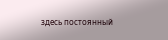здесь постоянный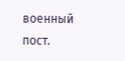военный пост.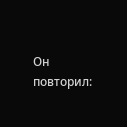Он повторил: